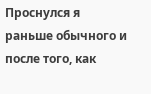Проснулся я раньше обычного и после того, как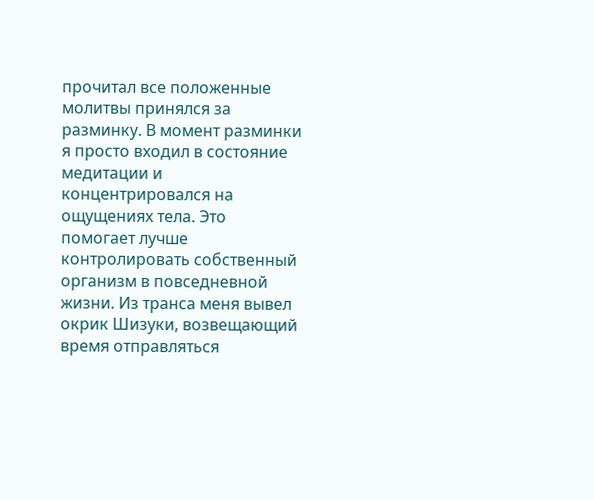прочитал все положенные молитвы принялся за разминку. В момент разминки я просто входил в состояние медитации и концентрировался на ощущениях тела. Это помогает лучше контролировать собственный организм в повседневной жизни. Из транса меня вывел окрик Шизуки, возвещающий время отправляться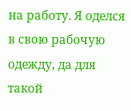на работу. Я оделся в свою рабочую одежду, да для такой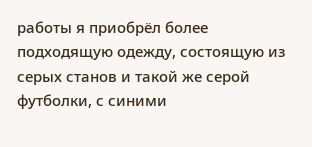работы я приобрёл более подходящую одежду, состоящую из серых станов и такой же серой футболки, с синими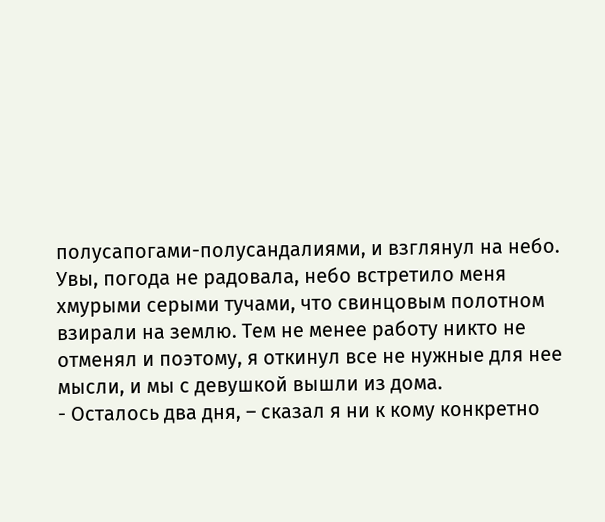полусапогами-полусандалиями, и взглянул на небо. Увы, погода не радовала, небо встретило меня хмурыми серыми тучами, что свинцовым полотном взирали на землю. Тем не менее работу никто не отменял и поэтому, я откинул все не нужные для нее мысли, и мы с девушкой вышли из дома.
- Осталось два дня, – сказал я ни к кому конкретно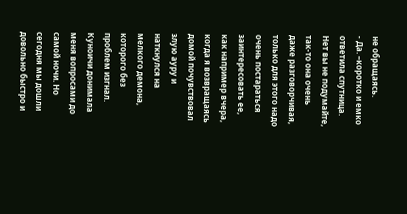не обращаясь.
- Да. –коротко и емко ответила спутница. Нет вы не подумайте, так-то она очень даже разговорчивая, только для этого надо очень постараться заинтересовать ее, как например вчера, когда я возвращаясь домой почувствовал злую ауру и наткнулся на мелкого демона, которого без проблем изгнал. Куноичи донимала меня вопросами до самой ночи. Но сегодня мы дошли довольно быстро и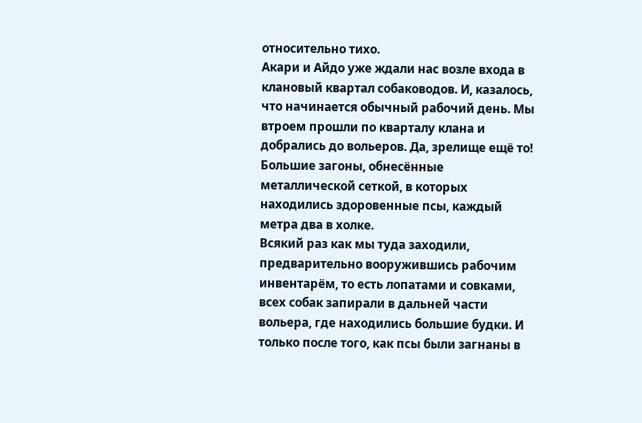относительно тихо.
Акари и Айдо уже ждали нас возле входа в клановый квартал собаководов. И, казалось, что начинается обычный рабочий день. Мы втроем прошли по кварталу клана и добрались до вольеров. Да, зрелище ещё то! Большие загоны, обнесённые металлической сеткой, в которых находились здоровенные псы, каждый метра два в холке.
Всякий раз как мы туда заходили, предварительно вооружившись рабочим инвентарём, то есть лопатами и совками, всех собак запирали в дальней части вольера, где находились большие будки. И только после того, как псы были загнаны в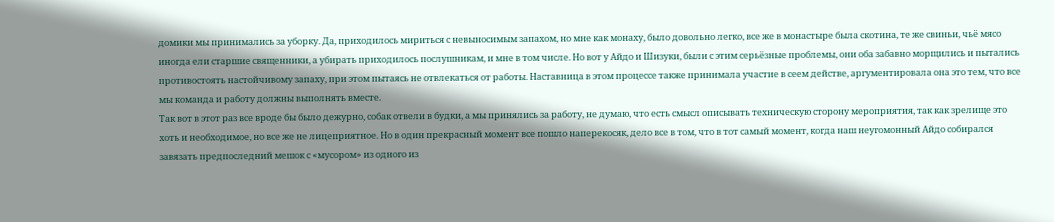домики мы принимались за уборку. Да, приходилось мириться с невыносимым запахом, но мне как монаху, было довольно легко, все же в монастыре была скотина, те же свиньи, чьё мясо иногда ели старшие священники, а убирать приходилось послушникам, и мне в том числе. Но вот у Айдо и Шизуки, были с этим серьёзные проблемы, они оба забавно морщились и пытались противостоять настойчивому запаху, при этом пытаясь не отвлекаться от работы. Наставница в этом процессе также принимала участие в сеем действе, аргументировала она это тем, что все мы команда и работу должны выполнять вместе.
Так вот в этот раз все вроде бы было дежурно, собак отвели в будки, а мы принялись за работу, не думаю, что есть смысл описывать техническую сторону мероприятия, так как зрелище это хоть и необходимое, но все же не лицеприятное. Но в один прекрасный момент все пошло наперекосяк, дело все в том, что в тот самый момент, когда наш неугомонный Айдо собирался завязать предпоследний мешок с «мусором» из одного из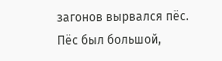загонов вырвался пёс.
Пёс был большой,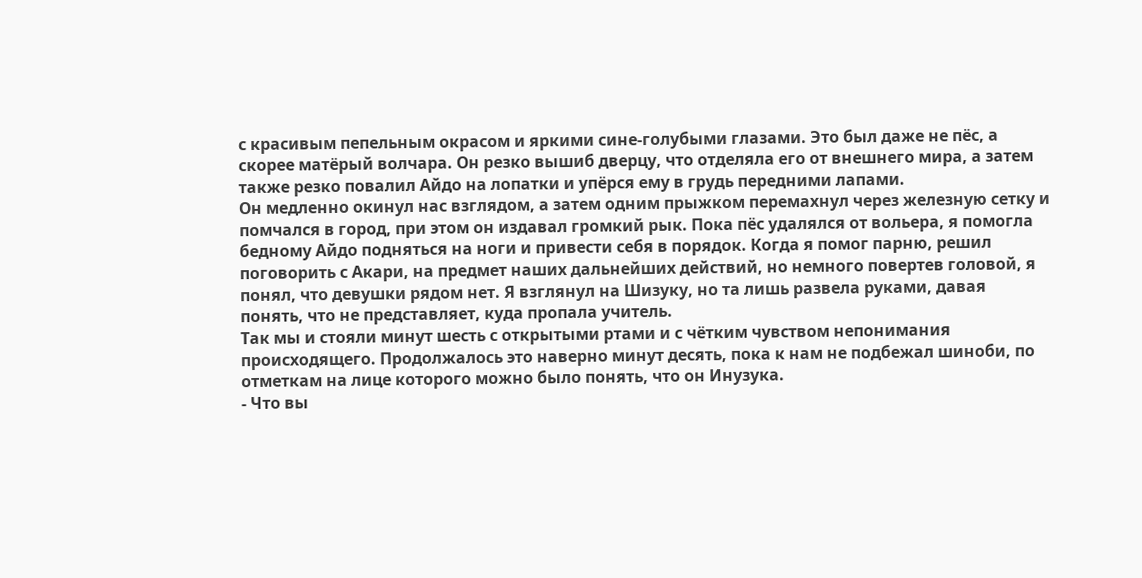с красивым пепельным окрасом и яркими сине-голубыми глазами. Это был даже не пёс, а скорее матёрый волчара. Он резко вышиб дверцу, что отделяла его от внешнего мира, а затем также резко повалил Айдо на лопатки и упёрся ему в грудь передними лапами.
Он медленно окинул нас взглядом, а затем одним прыжком перемахнул через железную сетку и помчался в город, при этом он издавал громкий рык. Пока пёс удалялся от вольера, я помогла бедному Айдо подняться на ноги и привести себя в порядок. Когда я помог парню, решил поговорить с Акари, на предмет наших дальнейших действий, но немного повертев головой, я понял, что девушки рядом нет. Я взглянул на Шизуку, но та лишь развела руками, давая понять, что не представляет, куда пропала учитель.
Так мы и стояли минут шесть с открытыми ртами и с чётким чувством непонимания происходящего. Продолжалось это наверно минут десять, пока к нам не подбежал шиноби, по отметкам на лице которого можно было понять, что он Инузука.
- Что вы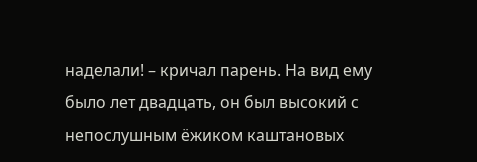наделали! – кричал парень. На вид ему было лет двадцать, он был высокий с непослушным ёжиком каштановых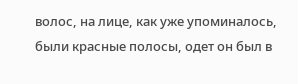волос, на лице, как уже упоминалось, были красные полосы, одет он был в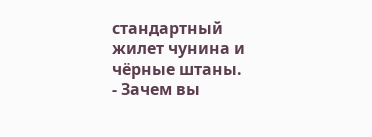стандартный жилет чунина и чёрные штаны.
- Зачем вы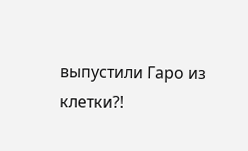выпустили Гаро из клетки?!